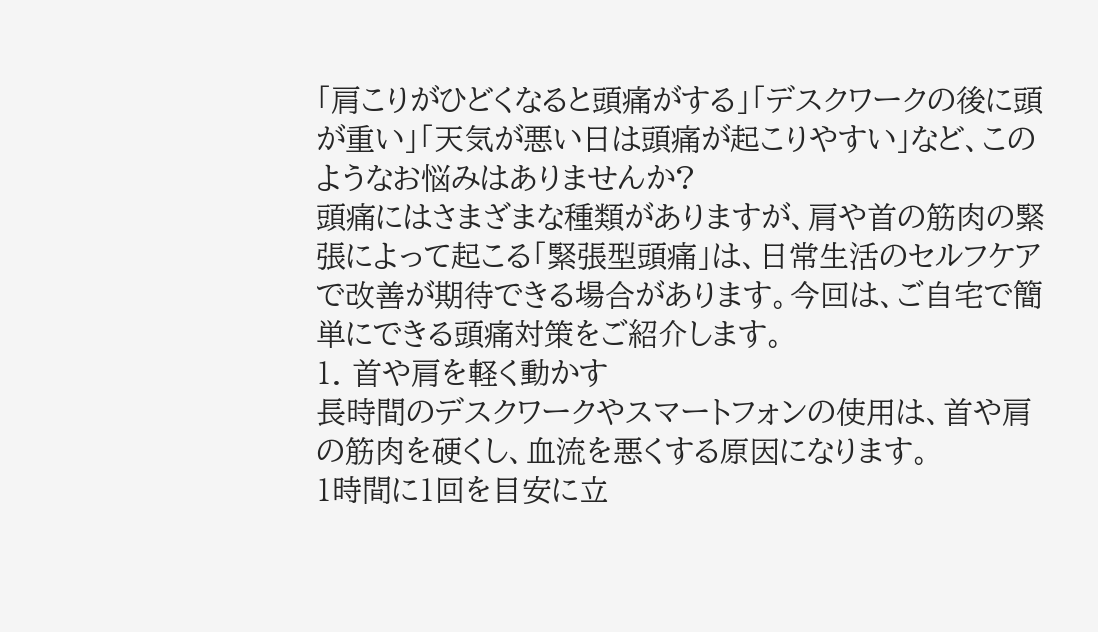「肩こりがひどくなると頭痛がする」「デスクワークの後に頭が重い」「天気が悪い日は頭痛が起こりやすい」など、このようなお悩みはありませんか?
頭痛にはさまざまな種類がありますが、肩や首の筋肉の緊張によって起こる「緊張型頭痛」は、日常生活のセルフケアで改善が期待できる場合があります。今回は、ご自宅で簡単にできる頭痛対策をご紹介します。
1. 首や肩を軽く動かす
長時間のデスクワークやスマートフォンの使用は、首や肩の筋肉を硬くし、血流を悪くする原因になります。
1時間に1回を目安に立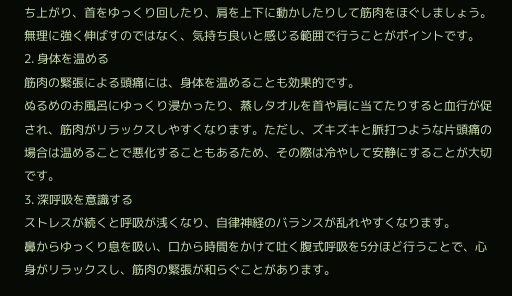ち上がり、首をゆっくり回したり、肩を上下に動かしたりして筋肉をほぐしましょう。無理に強く伸ばすのではなく、気持ち良いと感じる範囲で行うことがポイントです。
2. 身体を温める
筋肉の緊張による頭痛には、身体を温めることも効果的です。
ぬるめのお風呂にゆっくり浸かったり、蒸しタオルを首や肩に当てたりすると血行が促され、筋肉がリラックスしやすくなります。ただし、ズキズキと脈打つような片頭痛の場合は温めることで悪化することもあるため、その際は冷やして安静にすることが大切です。
3. 深呼吸を意識する
ストレスが続くと呼吸が浅くなり、自律神経のバランスが乱れやすくなります。
鼻からゆっくり息を吸い、口から時間をかけて吐く腹式呼吸を5分ほど行うことで、心身がリラックスし、筋肉の緊張が和らぐことがあります。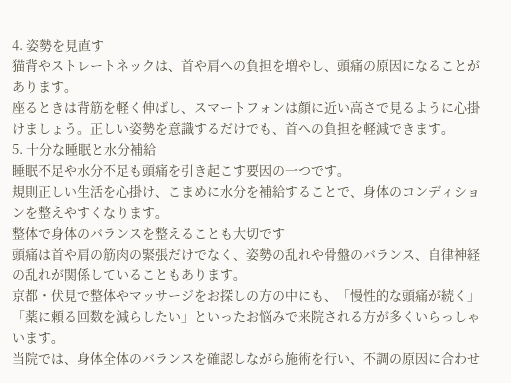4. 姿勢を見直す
猫背やストレートネックは、首や肩への負担を増やし、頭痛の原因になることがあります。
座るときは背筋を軽く伸ばし、スマートフォンは顔に近い高さで見るように心掛けましょう。正しい姿勢を意識するだけでも、首への負担を軽減できます。
5. 十分な睡眠と水分補給
睡眠不足や水分不足も頭痛を引き起こす要因の一つです。
規則正しい生活を心掛け、こまめに水分を補給することで、身体のコンディションを整えやすくなります。
整体で身体のバランスを整えることも大切です
頭痛は首や肩の筋肉の緊張だけでなく、姿勢の乱れや骨盤のバランス、自律神経の乱れが関係していることもあります。
京都・伏見で整体やマッサージをお探しの方の中にも、「慢性的な頭痛が続く」「薬に頼る回数を減らしたい」といったお悩みで来院される方が多くいらっしゃいます。
当院では、身体全体のバランスを確認しながら施術を行い、不調の原因に合わせ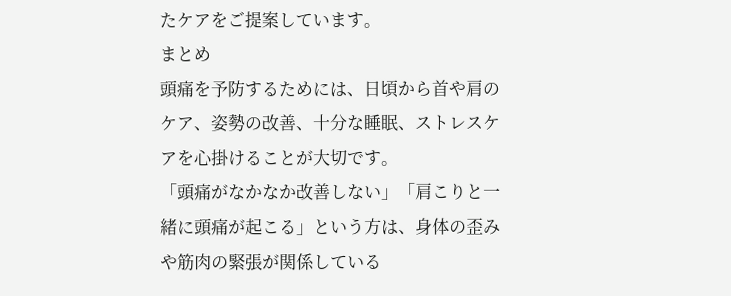たケアをご提案しています。
まとめ
頭痛を予防するためには、日頃から首や肩のケア、姿勢の改善、十分な睡眠、ストレスケアを心掛けることが大切です。
「頭痛がなかなか改善しない」「肩こりと一緒に頭痛が起こる」という方は、身体の歪みや筋肉の緊張が関係している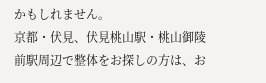かもしれません。
京都・伏見、伏見桃山駅・桃山御陵前駅周辺で整体をお探しの方は、お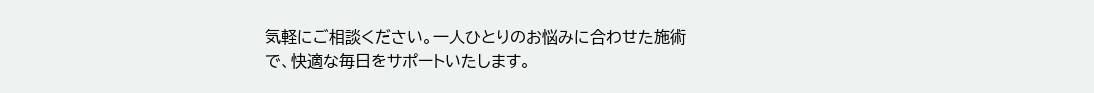気軽にご相談ください。一人ひとりのお悩みに合わせた施術で、快適な毎日をサポートいたします。